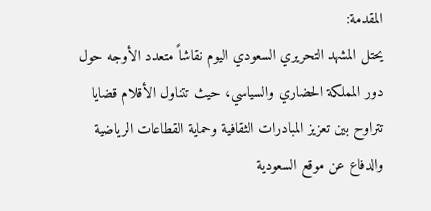المقدمة:
يحتل المشهد التحريري السعودي اليوم نقاشاً متعدد الأوجه حول دور المملكة الحضاري والسياسي، حيث تتناول الأقلام قضايا تتراوح بين تعزيز المبادرات الثقافية وحماية القطاعات الرياضية والدفاع عن موقع السعودية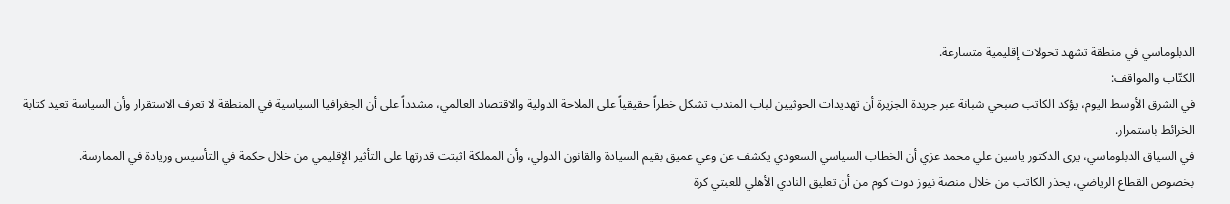الدبلوماسي في منطقة تشهد تحولات إقليمية متسارعة.
الكتّاب والمواقف:
في الشرق الأوسط اليوم، يؤكد الكاتب صبحي شبانة عبر جريدة الجزيرة أن تهديدات الحوثيين لباب المندب تشكل خطراً حقيقياً على الملاحة الدولية والاقتصاد العالمي، مشدداً على أن الجغرافيا السياسية في المنطقة لا تعرف الاستقرار وأن السياسة تعيد كتابة الخرائط باستمرار.
في السياق الدبلوماسي، يرى الدكتور ياسين علي محمد عزي أن الخطاب السياسي السعودي يكشف عن وعي عميق بقيم السيادة والقانون الدولي، وأن المملكة اثبتت قدرتها على التأثير الإقليمي من خلال حكمة في التأسيس وريادة في الممارسة.
بخصوص القطاع الرياضي، يحذر الكاتب من خلال منصة نيوز دوت كوم من أن تعليق النادي الأهلي للعبتي كرة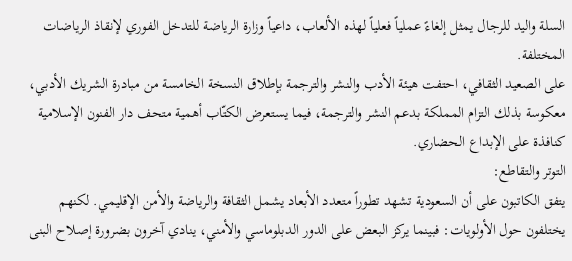السلة واليد للرجال يمثل إلغاءً عملياً فعلياً لهذه الألعاب، داعياً وزارة الرياضة للتدخل الفوري لإنقاذ الرياضات المختلفة.
على الصعيد الثقافي، احتفت هيئة الأدب والنشر والترجمة بإطلاق النسخة الخامسة من مبادرة الشريك الأدبي، معكوسة بذلك التزام المملكة بدعم النشر والترجمة، فيما يستعرض الكتّاب أهمية متحف دار الفنون الإسلامية كنافذة على الإبداع الحضاري.
التوتر والتقاطع:
يتفق الكاتبون على أن السعودية تشهد تطوراً متعدد الأبعاد يشمل الثقافة والرياضة والأمن الإقليمي. لكنهم يختلفون حول الأولويات: فبينما يركز البعض على الدور الدبلوماسي والأمني، ينادي آخرون بضرورة إصلاح البنى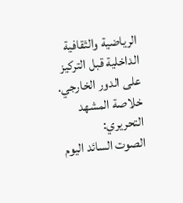الرياضية والثقافية الداخلية قبل التركيز على الدور الخارجي.
خلاصة المشهد التحريري:
الصوت السائد اليوم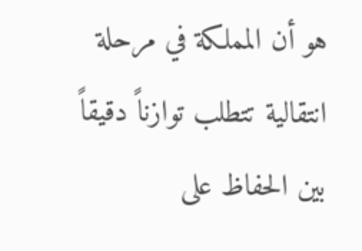هو أن المملكة في مرحلة انتقالية تتطلب توازناً دقيقاً بين الحفاظ على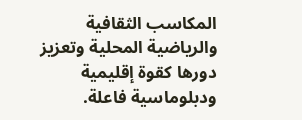المكاسب الثقافية والرياضية المحلية وتعزيز دورها كقوة إقليمية ودبلوماسية فاعلة.